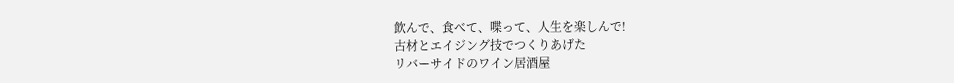飲んで、食べて、喋って、人生を楽しんで!
古材とエイジング技でつくりあげた
リバーサイドのワイン居酒屋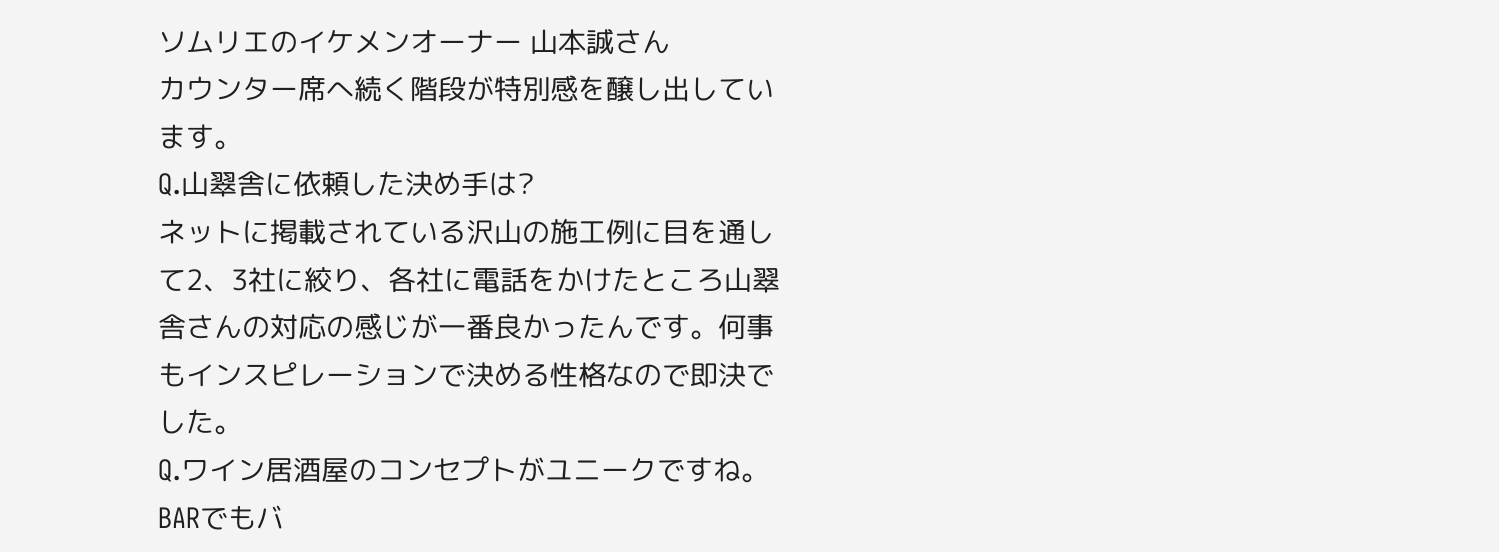ソムリエのイケメンオーナー 山本誠さん
カウンター席へ続く階段が特別感を醸し出しています。
Q.山翠舎に依頼した決め手は?
ネットに掲載されている沢山の施工例に目を通して2、3社に絞り、各社に電話をかけたところ山翠舎さんの対応の感じが一番良かったんです。何事もインスピレーションで決める性格なので即決でした。
Q.ワイン居酒屋のコンセプトがユニークですね。
BARでもバ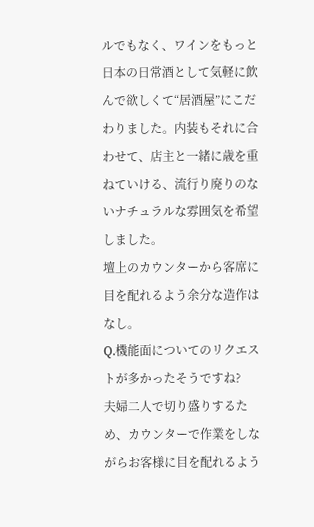ルでもなく、ワインをもっと日本の日常酒として気軽に飲んで欲しくて“居酒屋”にこだわりました。内装もそれに合わせて、店主と一緒に歳を重ねていける、流行り廃りのないナチュラルな雰囲気を希望しました。
壇上のカウンターから客席に目を配れるよう余分な造作はなし。
Q.機能面についてのリクエストが多かったそうですね?
夫婦二人で切り盛りするため、カウンターで作業をしながらお客様に目を配れるよう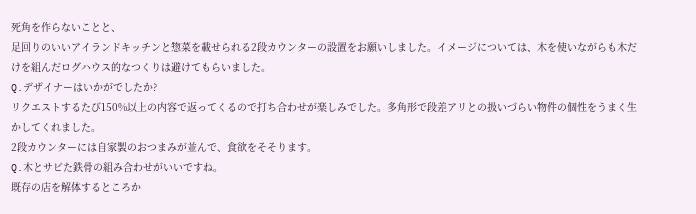死角を作らないことと、
足回りのいいアイランドキッチンと惣菜を載せられる2段カウンターの設置をお願いしました。イメージについては、木を使いながらも木だけを組んだログハウス的なつくりは避けてもらいました。
Q.デザイナーはいかがでしたか?
リクエストするたび150%以上の内容で返ってくるので打ち合わせが楽しみでした。多角形で段差アリとの扱いづらい物件の個性をうまく生かしてくれました。
2段カウンターには自家製のおつまみが並んで、食欲をそそります。
Q.木とサビた鉄骨の組み合わせがいいですね。
既存の店を解体するところか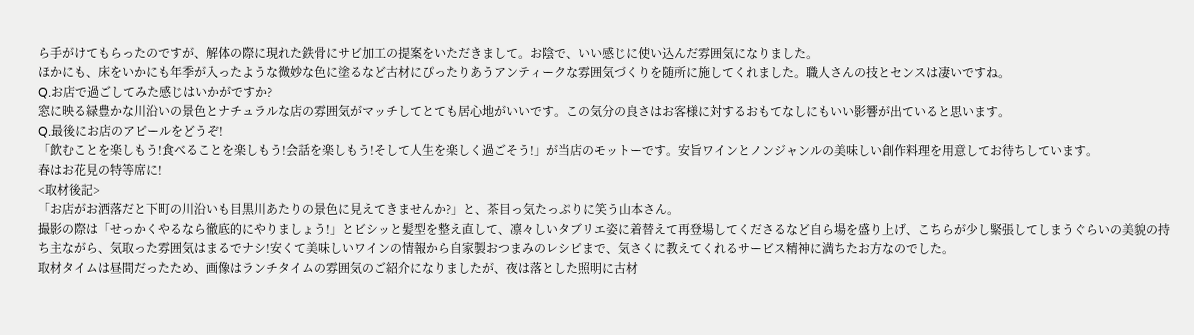ら手がけてもらったのですが、解体の際に現れた鉄骨にサビ加工の提案をいただきまして。お陰で、いい感じに使い込んだ雰囲気になりました。
ほかにも、床をいかにも年季が入ったような微妙な色に塗るなど古材にぴったりあうアンティークな雰囲気づくりを随所に施してくれました。職人さんの技とセンスは凄いですね。
Q.お店で過ごしてみた感じはいかがですか?
窓に映る緑豊かな川沿いの景色とナチュラルな店の雰囲気がマッチしてとても居心地がいいです。この気分の良さはお客様に対するおもてなしにもいい影響が出ていると思います。
Q.最後にお店のアピールをどうぞ!
「飲むことを楽しもう!食べることを楽しもう!会話を楽しもう!そして人生を楽しく過ごそう!」が当店のモットーです。安旨ワインとノンジャンルの美味しい創作料理を用意してお待ちしています。
春はお花見の特等席に!
<取材後記>
「お店がお洒落だと下町の川沿いも目黒川あたりの景色に見えてきませんか?」と、茶目っ気たっぷりに笑う山本さん。
撮影の際は「せっかくやるなら徹底的にやりましょう!」とビシッと髪型を整え直して、凛々しいタブリエ姿に着替えて再登場してくださるなど自ら場を盛り上げ、こちらが少し緊張してしまうぐらいの美貌の持ち主ながら、気取った雰囲気はまるでナシ!安くて美味しいワインの情報から自家製おつまみのレシピまで、気さくに教えてくれるサービス精神に満ちたお方なのでした。
取材タイムは昼間だったため、画像はランチタイムの雰囲気のご紹介になりましたが、夜は落とした照明に古材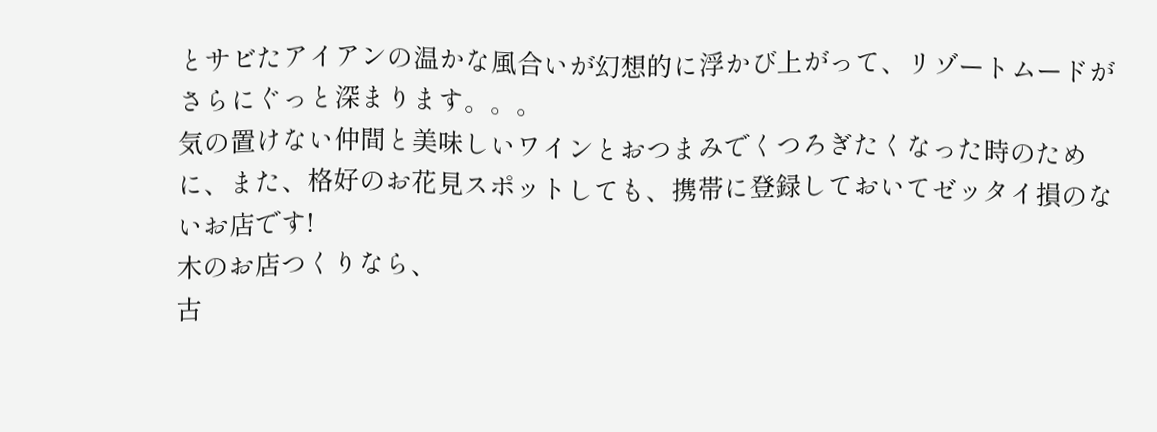とサビたアイアンの温かな風合いが幻想的に浮かび上がって、リゾートムードがさらにぐっと深まります。。。
気の置けない仲間と美味しいワインとおつまみでくつろぎたくなった時のために、また、格好のお花見スポットしても、携帯に登録しておいてゼッタイ損のないお店です!
木のお店つくりなら、
古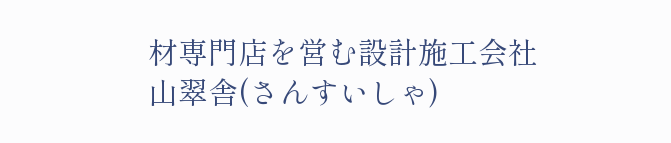材専門店を営む設計施工会社
山翠舎(さんすいしゃ)